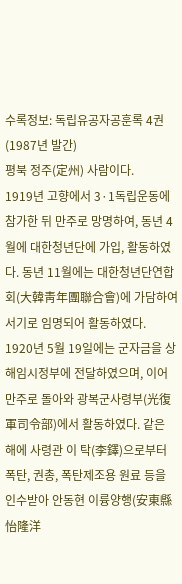수록정보: 독립유공자공훈록 4권(1987년 발간)
평북 정주(定州) 사람이다.
1919년 고향에서 3·1독립운동에 참가한 뒤 만주로 망명하여, 동년 4월에 대한청년단에 가입, 활동하였다. 동년 11월에는 대한청년단연합회(大韓靑年團聯合會)에 가담하여 서기로 임명되어 활동하였다.
1920년 5월 19일에는 군자금을 상해임시정부에 전달하였으며, 이어 만주로 돌아와 광복군사령부(光復軍司令部)에서 활동하였다. 같은 해에 사령관 이 탁(李鐸)으로부터 폭탄, 권총, 폭탄제조용 원료 등을 인수받아 안동현 이륭양행(安東縣怡隆洋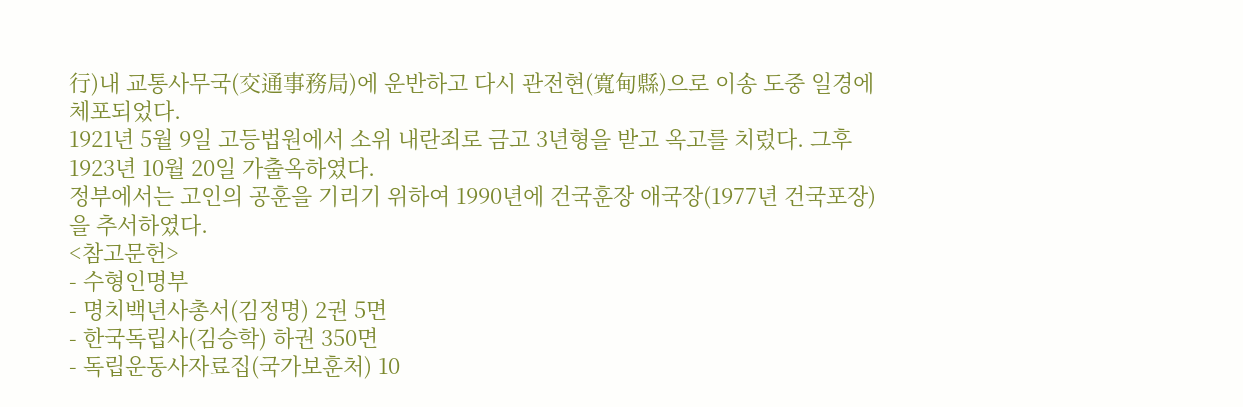行)내 교통사무국(交通事務局)에 운반하고 다시 관전현(寬甸縣)으로 이송 도중 일경에 체포되었다.
1921년 5월 9일 고등법원에서 소위 내란죄로 금고 3년형을 받고 옥고를 치렀다. 그후 1923년 10월 20일 가출옥하였다.
정부에서는 고인의 공훈을 기리기 위하여 1990년에 건국훈장 애국장(1977년 건국포장)을 추서하였다.
<참고문헌>
- 수형인명부
- 명치백년사총서(김정명) 2권 5면
- 한국독립사(김승학) 하권 350면
- 독립운동사자료집(국가보훈처) 10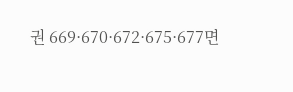권 669·670·672·675·677면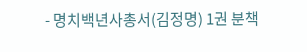- 명치백년사총서(김정명) 1권 분책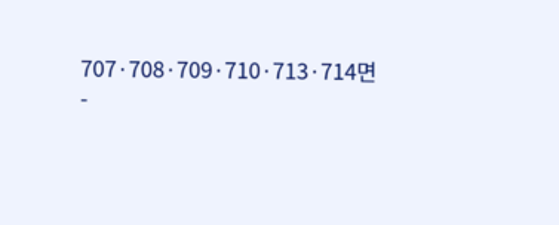707·708·709·710·713·714면
-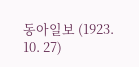동아일보 (1923. 10. 27)